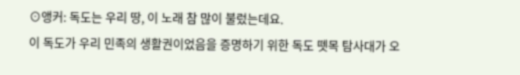⊙앵커: 독도는 우리 땅, 이 노래 참 많이 불렀는데요.
이 독도가 우리 민족의 생활권이었음을 증명하기 위한 독도 뗏목 탐사대가 오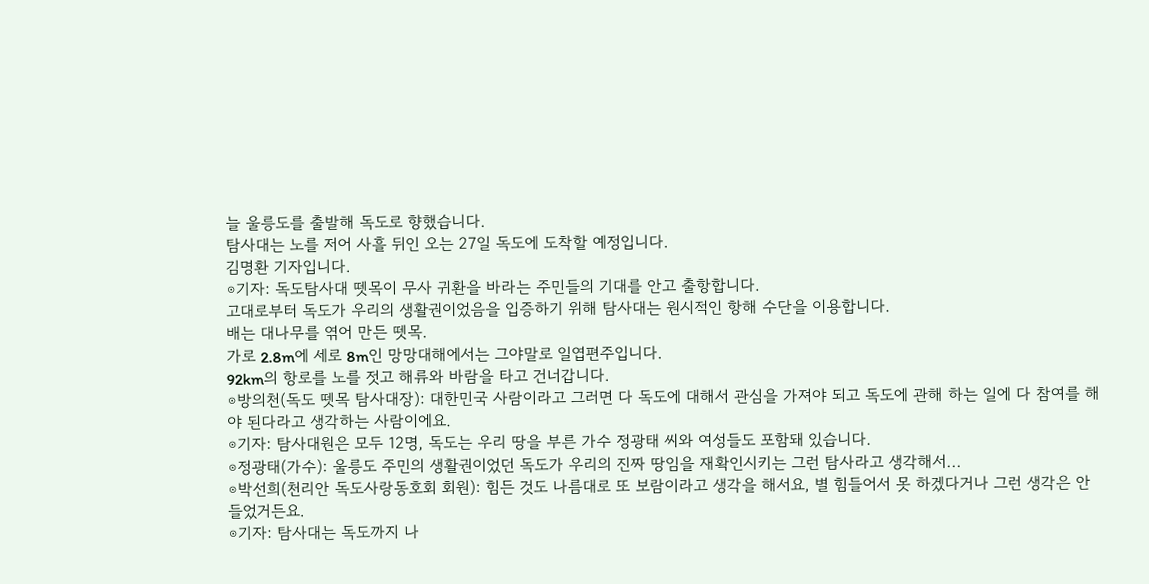늘 울릉도를 출발해 독도로 향했습니다.
탐사대는 노를 저어 사흘 뒤인 오는 27일 독도에 도착할 예정입니다.
김명환 기자입니다.
⊙기자: 독도탐사대 뗏목이 무사 귀환을 바라는 주민들의 기대를 안고 출항합니다.
고대로부터 독도가 우리의 생활권이었음을 입증하기 위해 탐사대는 원시적인 항해 수단을 이용합니다.
배는 대나무를 엮어 만든 뗏목.
가로 2.8m에 세로 8m인 망망대해에서는 그야말로 일엽편주입니다.
92km의 항로를 노를 젓고 해류와 바람을 타고 건너갑니다.
⊙방의천(독도 뗏목 탐사대장): 대한민국 사람이라고 그러면 다 독도에 대해서 관심을 가져야 되고 독도에 관해 하는 일에 다 참여를 해야 된다라고 생각하는 사람이에요.
⊙기자: 탐사대원은 모두 12명, 독도는 우리 땅을 부른 가수 정광태 씨와 여성들도 포함돼 있습니다.
⊙정광태(가수): 울릉도 주민의 생활권이었던 독도가 우리의 진짜 땅임을 재확인시키는 그런 탐사라고 생각해서...
⊙박선희(천리안 독도사랑동호회 회원): 힘든 것도 나름대로 또 보람이라고 생각을 해서요, 별 힘들어서 못 하겠다거나 그런 생각은 안 들었거든요.
⊙기자: 탐사대는 독도까지 나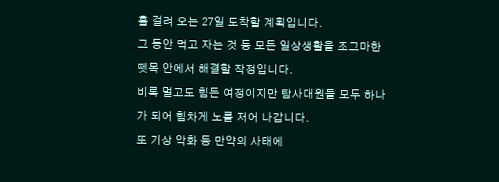흘 걸려 오는 27일 도착할 계획입니다.
그 동안 먹고 자는 것 등 모든 일상생활을 조그마한 뗏목 안에서 해결할 작정입니다.
비록 멀고도 힘든 여정이지만 탐사대원들 모두 하나가 되어 힘차게 노를 저어 나갑니다.
또 기상 악화 등 만약의 사태에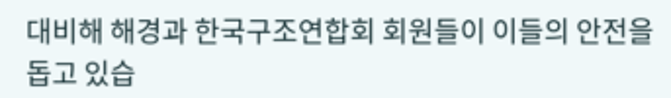대비해 해경과 한국구조연합회 회원들이 이들의 안전을 돕고 있습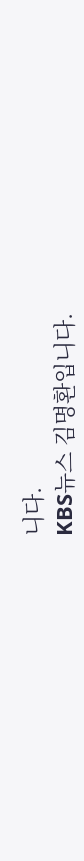니다.
KBS뉴스 김명환입니다.